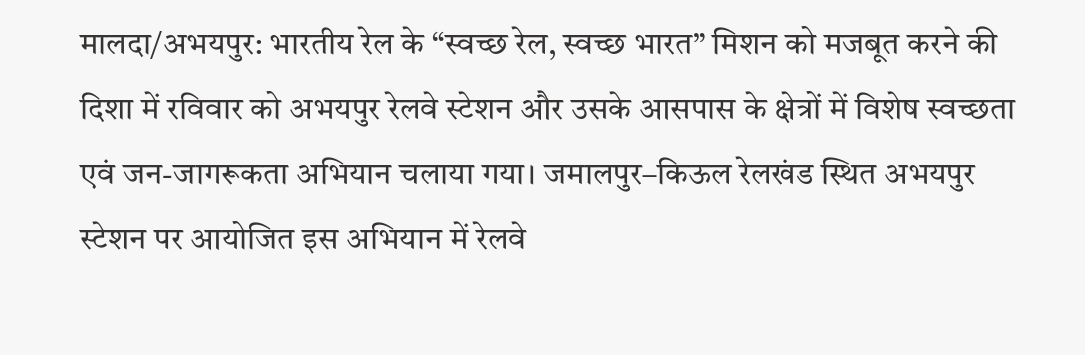मालदा/अभयपुर: भारतीय रेल के “स्वच्छ रेल, स्वच्छ भारत” मिशन को मजबूत करने की दिशा में रविवार को अभयपुर रेलवे स्टेशन और उसके आसपास के क्षेत्रों में विशेष स्वच्छता एवं जन-जागरूकता अभियान चलाया गया। जमालपुर–किऊल रेलखंड स्थित अभयपुर स्टेशन पर आयोजित इस अभियान में रेलवे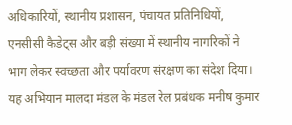अधिकारियों, स्थानीय प्रशासन, पंचायत प्रतिनिधियों, एनसीसी कैडेट्स और बड़ी संख्या में स्थानीय नागरिकों ने भाग लेकर स्वच्छता और पर्यावरण संरक्षण का संदेश दिया।
यह अभियान मालदा मंडल के मंडल रेल प्रबंधक मनीष कुमार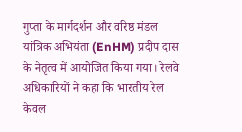गुप्ता के मार्गदर्शन और वरिष्ठ मंडल यांत्रिक अभियंता (EnHM) प्रदीप दास के नेतृत्व में आयोजित किया गया। रेलवे अधिकारियों ने कहा कि भारतीय रेल केवल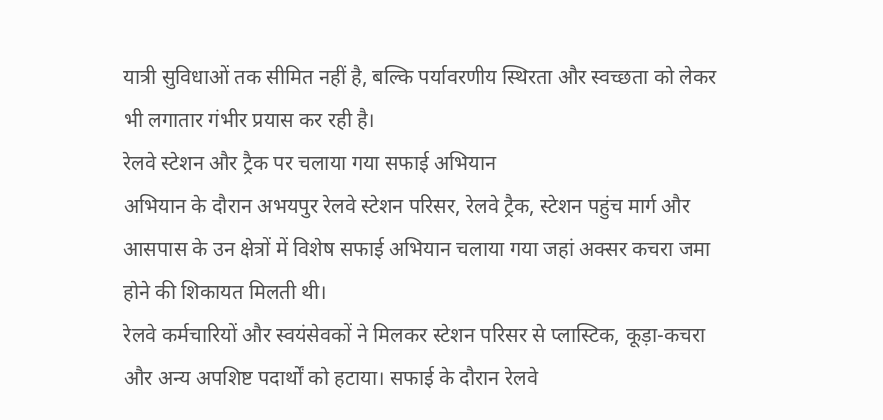यात्री सुविधाओं तक सीमित नहीं है, बल्कि पर्यावरणीय स्थिरता और स्वच्छता को लेकर भी लगातार गंभीर प्रयास कर रही है।
रेलवे स्टेशन और ट्रैक पर चलाया गया सफाई अभियान
अभियान के दौरान अभयपुर रेलवे स्टेशन परिसर, रेलवे ट्रैक, स्टेशन पहुंच मार्ग और आसपास के उन क्षेत्रों में विशेष सफाई अभियान चलाया गया जहां अक्सर कचरा जमा होने की शिकायत मिलती थी।
रेलवे कर्मचारियों और स्वयंसेवकों ने मिलकर स्टेशन परिसर से प्लास्टिक, कूड़ा-कचरा और अन्य अपशिष्ट पदार्थों को हटाया। सफाई के दौरान रेलवे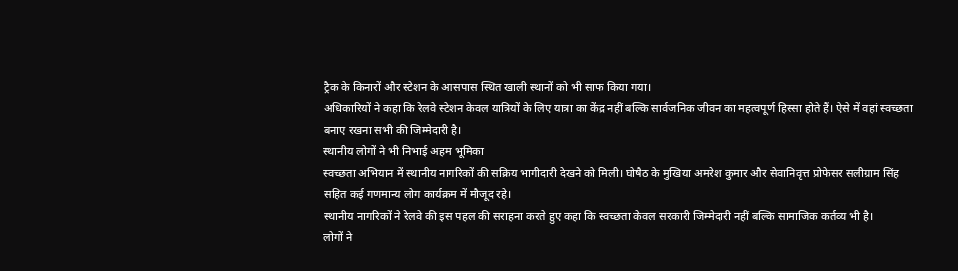ट्रैक के किनारों और स्टेशन के आसपास स्थित खाली स्थानों को भी साफ किया गया।
अधिकारियों ने कहा कि रेलवे स्टेशन केवल यात्रियों के लिए यात्रा का केंद्र नहीं बल्कि सार्वजनिक जीवन का महत्वपूर्ण हिस्सा होते हैं। ऐसे में वहां स्वच्छता बनाए रखना सभी की जिम्मेदारी है।
स्थानीय लोगों ने भी निभाई अहम भूमिका
स्वच्छता अभियान में स्थानीय नागरिकों की सक्रिय भागीदारी देखने को मिली। घोषैठ के मुखिया अमरेश कुमार और सेवानिवृत्त प्रोफेसर सलीग्राम सिंह सहित कई गणमान्य लोग कार्यक्रम में मौजूद रहे।
स्थानीय नागरिकों ने रेलवे की इस पहल की सराहना करते हुए कहा कि स्वच्छता केवल सरकारी जिम्मेदारी नहीं बल्कि सामाजिक कर्तव्य भी है।
लोगों ने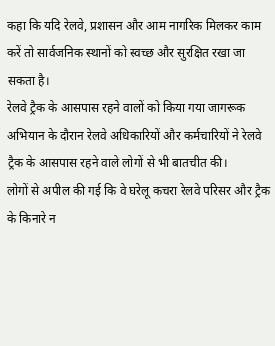कहा कि यदि रेलवे, प्रशासन और आम नागरिक मिलकर काम करें तो सार्वजनिक स्थानों को स्वच्छ और सुरक्षित रखा जा सकता है।
रेलवे ट्रैक के आसपास रहने वालों को किया गया जागरूक
अभियान के दौरान रेलवे अधिकारियों और कर्मचारियों ने रेलवे ट्रैक के आसपास रहने वाले लोगों से भी बातचीत की।
लोगों से अपील की गई कि वे घरेलू कचरा रेलवे परिसर और ट्रैक के किनारे न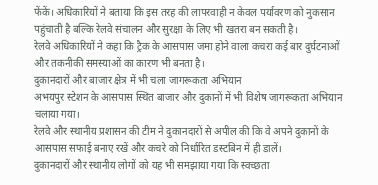फेंकें। अधिकारियों ने बताया कि इस तरह की लापरवाही न केवल पर्यावरण को नुकसान पहुंचाती है बल्कि रेलवे संचालन और सुरक्षा के लिए भी खतरा बन सकती है।
रेलवे अधिकारियों ने कहा कि ट्रैक के आसपास जमा होने वाला कचरा कई बार दुर्घटनाओं और तकनीकी समस्याओं का कारण भी बनता है।
दुकानदारों और बाजार क्षेत्र में भी चला जागरूकता अभियान
अभयपुर स्टेशन के आसपास स्थित बाजार और दुकानों में भी विशेष जागरूकता अभियान चलाया गया।
रेलवे और स्थानीय प्रशासन की टीम ने दुकानदारों से अपील की कि वे अपने दुकानों के आसपास सफाई बनाए रखें और कचरे को निर्धारित डस्टबिन में ही डालें।
दुकानदारों और स्थानीय लोगों को यह भी समझाया गया कि स्वच्छता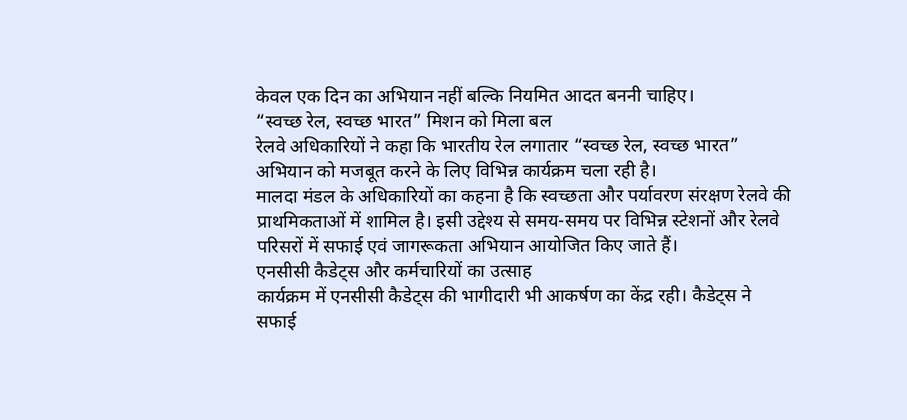केवल एक दिन का अभियान नहीं बल्कि नियमित आदत बननी चाहिए।
“स्वच्छ रेल, स्वच्छ भारत” मिशन को मिला बल
रेलवे अधिकारियों ने कहा कि भारतीय रेल लगातार “स्वच्छ रेल, स्वच्छ भारत” अभियान को मजबूत करने के लिए विभिन्न कार्यक्रम चला रही है।
मालदा मंडल के अधिकारियों का कहना है कि स्वच्छता और पर्यावरण संरक्षण रेलवे की प्राथमिकताओं में शामिल है। इसी उद्देश्य से समय-समय पर विभिन्न स्टेशनों और रेलवे परिसरों में सफाई एवं जागरूकता अभियान आयोजित किए जाते हैं।
एनसीसी कैडेट्स और कर्मचारियों का उत्साह
कार्यक्रम में एनसीसी कैडेट्स की भागीदारी भी आकर्षण का केंद्र रही। कैडेट्स ने सफाई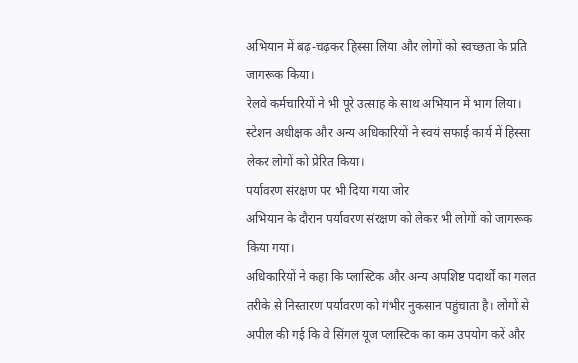अभियान में बढ़-चढ़कर हिस्सा लिया और लोगों को स्वच्छता के प्रति जागरूक किया।
रेलवे कर्मचारियों ने भी पूरे उत्साह के साथ अभियान में भाग लिया। स्टेशन अधीक्षक और अन्य अधिकारियों ने स्वयं सफाई कार्य में हिस्सा लेकर लोगों को प्रेरित किया।
पर्यावरण संरक्षण पर भी दिया गया जोर
अभियान के दौरान पर्यावरण संरक्षण को लेकर भी लोगों को जागरूक किया गया।
अधिकारियों ने कहा कि प्लास्टिक और अन्य अपशिष्ट पदार्थों का गलत तरीके से निस्तारण पर्यावरण को गंभीर नुकसान पहुंचाता है। लोगों से अपील की गई कि वे सिंगल यूज प्लास्टिक का कम उपयोग करें और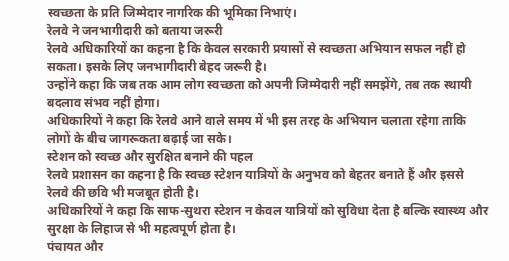स्वच्छता के प्रति जिम्मेदार नागरिक की भूमिका निभाएं।
रेलवे ने जनभागीदारी को बताया जरूरी
रेलवे अधिकारियों का कहना है कि केवल सरकारी प्रयासों से स्वच्छता अभियान सफल नहीं हो सकता। इसके लिए जनभागीदारी बेहद जरूरी है।
उन्होंने कहा कि जब तक आम लोग स्वच्छता को अपनी जिम्मेदारी नहीं समझेंगे, तब तक स्थायी बदलाव संभव नहीं होगा।
अधिकारियों ने कहा कि रेलवे आने वाले समय में भी इस तरह के अभियान चलाता रहेगा ताकि लोगों के बीच जागरूकता बढ़ाई जा सके।
स्टेशन को स्वच्छ और सुरक्षित बनाने की पहल
रेलवे प्रशासन का कहना है कि स्वच्छ स्टेशन यात्रियों के अनुभव को बेहतर बनाते हैं और इससे रेलवे की छवि भी मजबूत होती है।
अधिकारियों ने कहा कि साफ-सुथरा स्टेशन न केवल यात्रियों को सुविधा देता है बल्कि स्वास्थ्य और सुरक्षा के लिहाज से भी महत्वपूर्ण होता है।
पंचायत और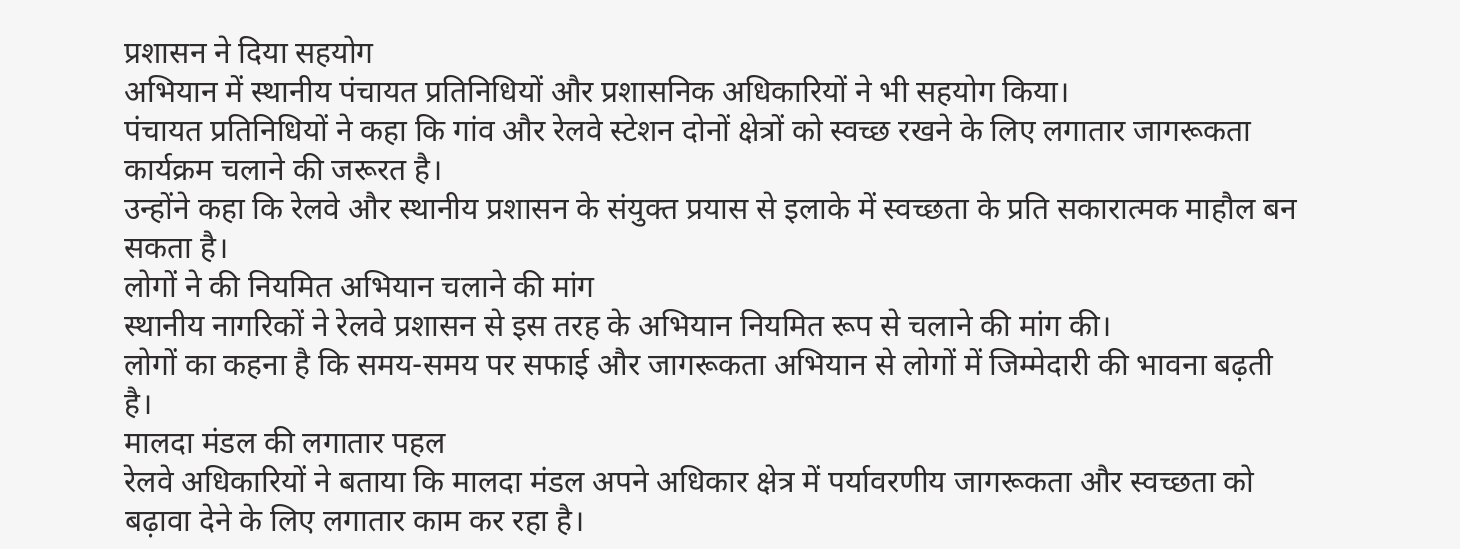प्रशासन ने दिया सहयोग
अभियान में स्थानीय पंचायत प्रतिनिधियों और प्रशासनिक अधिकारियों ने भी सहयोग किया।
पंचायत प्रतिनिधियों ने कहा कि गांव और रेलवे स्टेशन दोनों क्षेत्रों को स्वच्छ रखने के लिए लगातार जागरूकता कार्यक्रम चलाने की जरूरत है।
उन्होंने कहा कि रेलवे और स्थानीय प्रशासन के संयुक्त प्रयास से इलाके में स्वच्छता के प्रति सकारात्मक माहौल बन सकता है।
लोगों ने की नियमित अभियान चलाने की मांग
स्थानीय नागरिकों ने रेलवे प्रशासन से इस तरह के अभियान नियमित रूप से चलाने की मांग की।
लोगों का कहना है कि समय-समय पर सफाई और जागरूकता अभियान से लोगों में जिम्मेदारी की भावना बढ़ती है।
मालदा मंडल की लगातार पहल
रेलवे अधिकारियों ने बताया कि मालदा मंडल अपने अधिकार क्षेत्र में पर्यावरणीय जागरूकता और स्वच्छता को बढ़ावा देने के लिए लगातार काम कर रहा है।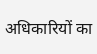अधिकारियों का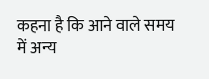कहना है कि आने वाले समय में अन्य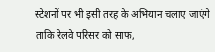स्टेशनों पर भी इसी तरह के अभियान चलाए जाएंगे ताकि रेलवे परिसर को साफ,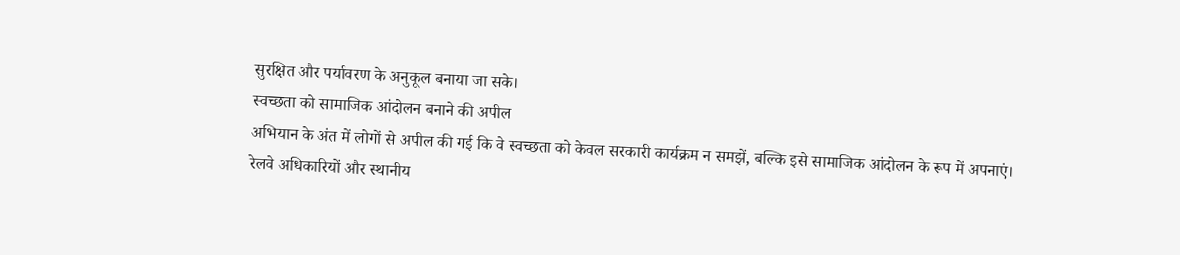सुरक्षित और पर्यावरण के अनुकूल बनाया जा सके।
स्वच्छता को सामाजिक आंदोलन बनाने की अपील
अभियान के अंत में लोगों से अपील की गई कि वे स्वच्छता को केवल सरकारी कार्यक्रम न समझें, बल्कि इसे सामाजिक आंदोलन के रूप में अपनाएं।
रेलवे अधिकारियों और स्थानीय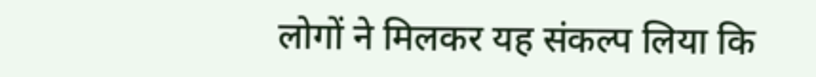लोगों ने मिलकर यह संकल्प लिया कि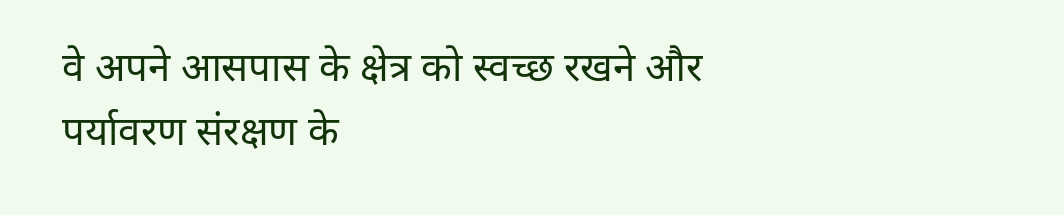वे अपने आसपास के क्षेत्र को स्वच्छ रखने और पर्यावरण संरक्षण के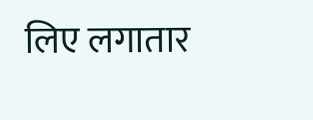लिए लगातार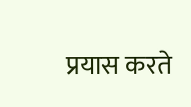प्रयास करते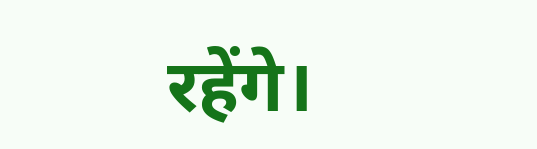रहेंगे।